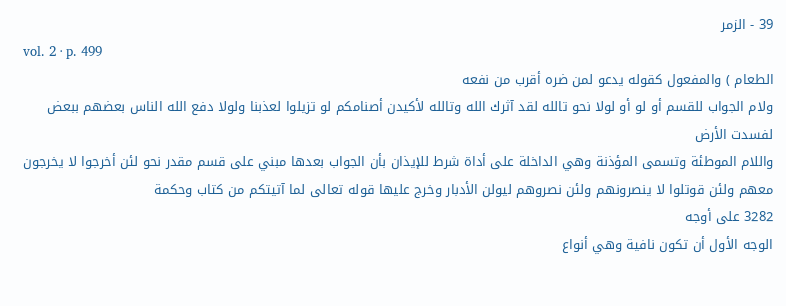39 - الزمر
vol. 2 · p. 499
الطعام ) والمفعول كقوله يدعو لمن ضره أقرب من نفعه
ولام الجواب للقسم أو لو أو لولا نحو تالله لقد آثرك الله وتالله لأكيدن أصنامكم لو تزيلوا لعذبنا ولولا دفع الله الناس بعضهم ببعض لفسدت الأرض
واللام الموطئة وتسمى المؤذنة وهي الداخلة على أداة شرط للإيذان بأن الجواب بعدها مبني على قسم مقدر نحو لئن أخرجوا لا يخرجون معهم ولئن قوتلوا لا ينصرونهم ولئن نصروهم ليولن الأدبار وخرج عليها قوله تعالى لما آتيتكم من كتاب وحكمة
3282 على أوجه
الوجه الأول أن تكون نافية وهي أنواع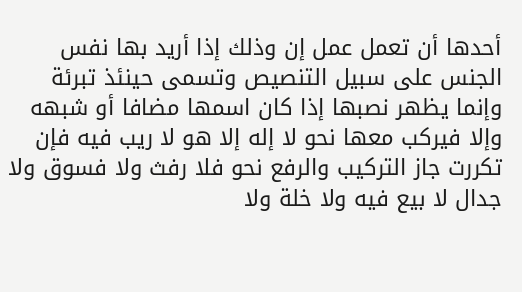أحدها أن تعمل عمل إن وذلك إذا أريد بها نفس الجنس على سبيل التنصيص وتسمى حينئذ تبرئة وإنما يظهر نصبها إذا كان اسمها مضافا أو شبهه وإلا فيركب معها نحو لا إله إلا هو لا ريب فيه فإن تكررت جاز التركيب والرفع نحو فلا رفث ولا فسوق ولا جدال لا بيع فيه ولا خلة ولا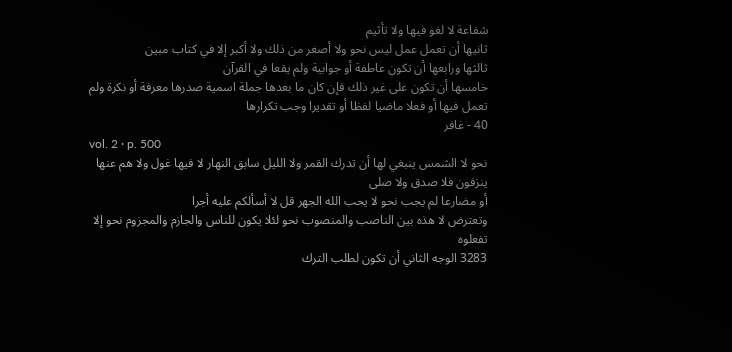شفاعة لا لغو فيها ولا تأثيم
ثانيها أن تعمل عمل ليس نحو ولا أصغر من ذلك ولا أكبر إلا في كتاب مبين
ثالثها ورابعها أن تكون عاطفة أو جوابية ولم يقعا في القرآن
خامسها أن تكون على غير ذلك فإن كان ما بعدها جملة اسمية صدرها معرفة أو نكرة ولم تعمل فيها أو فعلا ماضيا لفظا أو تقديرا وجب تكرارها
40 - غافر
vol. 2 · p. 500
نحو لا الشمس ينبغي لها أن تدرك القمر ولا الليل سابق النهار لا فيها غول ولا هم عنها ينزفون فلا صدق ولا صلى
أو مضارعا لم يجب نحو لا يحب الله الجهر قل لا أسألكم عليه أجرا
وتعترض لا هذه بين الناصب والمنصوب نحو لئلا يكون للناس والجازم والمجزوم نحو إلا تفعلوه
3283 الوجه الثاني أن تكون لطلب الترك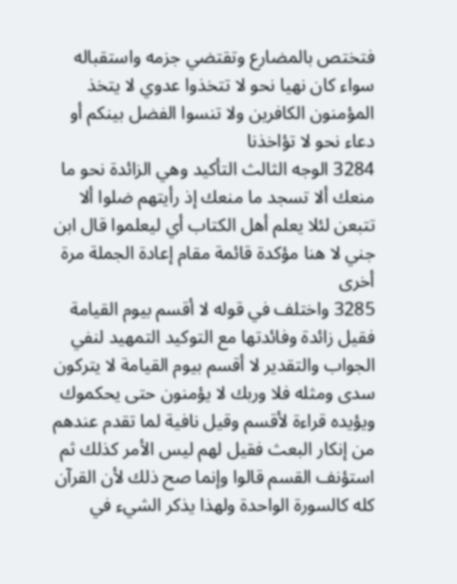فتختص بالمضارع وتقتضي جزمه واستقباله سواء كان نهيا نحو لا تتخذوا عدوي لا يتخذ المؤمنون الكافرين ولا تنسوا الفضل بينكم أو دعاء نحو لا تؤاخذنا
3284 الوجه الثالث التأكيد وهي الزائدة نحو ما منعك ألا تسجد ما منعك إذ رأيتهم ضلوا ألا تتبعن لئلا يعلم أهل الكتاب أي ليعلموا قال ابن جني لا هنا مؤكدة قائمة مقام إعادة الجملة مرة أخرى
3285 واختلف في قوله لا أقسم بيوم القيامة فقيل زائدة وفائدتها مع التوكيد التمهيد لنفي الجواب والتقدير لا أقسم بيوم القيامة لا يتركون سدى ومثله فلا وربك لا يؤمنون حتى يحكموك ويؤيده قراءة لأقسم وقيل نافية لما تقدم عندهم من إنكار البعث فقيل لهم ليس الأمر كذلك ثم استؤنف القسم قالوا وإنما صح ذلك لأن القرآن كله كالسورة الواحدة ولهذا يذكر الشيء في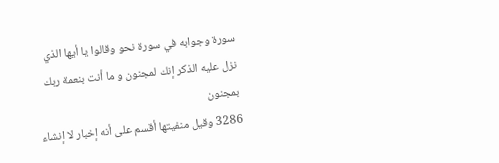سورة وجوابه في سورة نحو وقالوا يا أيها الذي نزل عليه الذكر إنك لمجنون و ما أنت بنعمة ربك بمجنون
3286 وقيل منفيتها أقسم على أنه إخبار لا إنشاء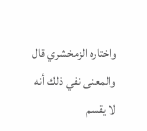واختاره الزمخشري قال والمعنى نفي ذلك أنه لا يقسم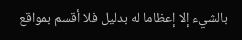بالشيء إلا إعظاما له بدليل فلا أقسم بمواقع